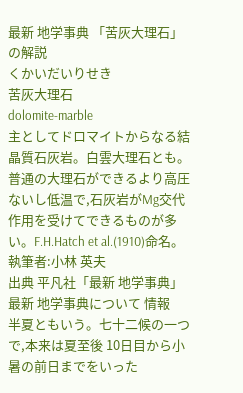最新 地学事典 「苦灰大理石」の解説
くかいだいりせき
苦灰大理石
dolomite-marble
主としてドロマイトからなる結晶質石灰岩。白雲大理石とも。普通の大理石ができるより高圧ないし低温で,石灰岩がMg交代作用を受けてできるものが多い。F.H.Hatch et al.(1910)命名。
執筆者:小林 英夫
出典 平凡社「最新 地学事典」最新 地学事典について 情報
半夏ともいう。七十二候の一つで,本来は夏至後 10日目から小暑の前日までをいった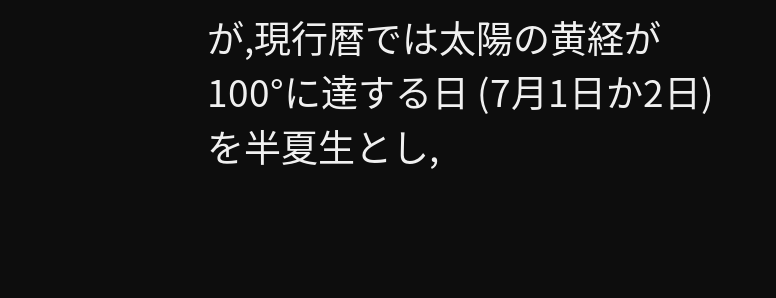が,現行暦では太陽の黄経が 100°に達する日 (7月1日か2日) を半夏生とし,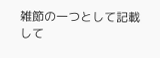雑節の一つとして記載して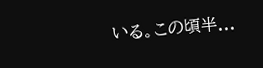いる。この頃半...